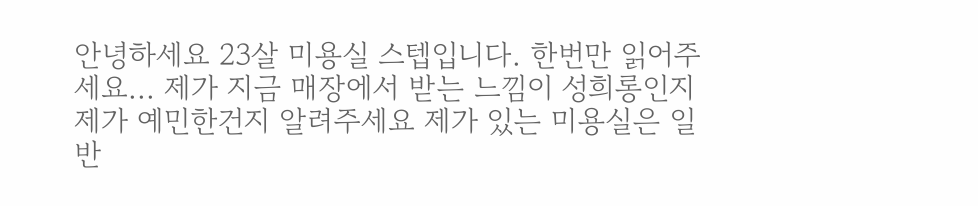안녕하세요 23살 미용실 스텝입니다. 한번만 읽어주세요... 제가 지금 매장에서 받는 느낌이 성희롱인지 제가 예민한건지 알려주세요 제가 있는 미용실은 일반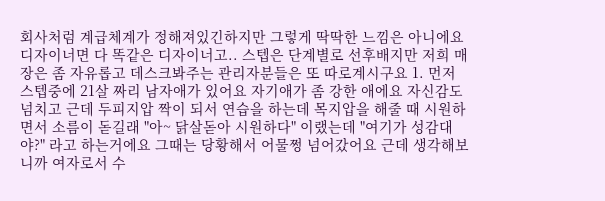회사처럼 계급체계가 정해져있긴하지만 그렇게 딱딱한 느낌은 아니에요 디자이너면 다 똑같은 디자이너고.. 스텝은 단계별로 선후배지만 저희 매장은 좀 자유롭고 데스크봐주는 관리자분들은 또 따로계시구요 1. 먼저 스텝중에 21살 짜리 남자애가 있어요 자기애가 좀 강한 애에요 자신감도 넘치고 근데 두피지압 짝이 되서 연습을 하는데 목지압을 해줄 때 시원하면서 소름이 돋길래 "아~ 닭살돋아 시원하다" 이랬는데 "여기가 성감대야?" 라고 하는거에요 그때는 당황해서 어물쩡 넘어갔어요 근데 생각해보니까 여자로서 수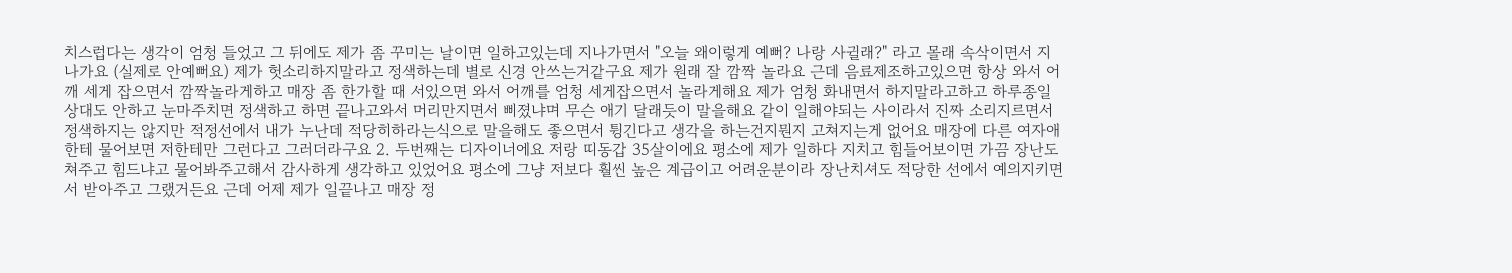치스럽다는 생각이 엄청 들었고 그 뒤에도 제가 좀 꾸미는 날이면 일하고있는데 지나가면서 "오늘 왜이렇게 예뻐? 나랑 사귈래?" 라고 몰래 속삭이면서 지나가요 (실제로 안예뻐요) 제가 헛소리하지말라고 정색하는데 별로 신경 안쓰는거같구요 제가 원래 잘 깜짝 놀라요 근데 음료제조하고있으면 항상 와서 어깨 세게 잡으면서 깜짝놀라게하고 매장 좀 한가할 때 서있으면 와서 어깨를 엄청 세게잡으면서 놀라게해요 제가 엄청 화내면서 하지말라고하고 하루종일 상대도 안하고 눈마주치면 정색하고 하면 끝나고와서 머리만지면서 삐졌냐며 무슨 애기 달래듯이 말을해요 같이 일해야되는 사이라서 진짜 소리지르면서 정색하지는 않지만 적정선에서 내가 누난데 적당히하라는식으로 말을해도 좋으면서 튕긴다고 생각을 하는건지뭔지 고쳐지는게 없어요 매장에 다른 여자애한테 물어보면 저한테만 그런다고 그러더라구요 2. 두번째는 디자이너에요 저랑 띠동갑 35살이에요 평소에 제가 일하다 지치고 힘들어보이면 가끔 장난도 쳐주고 힘드냐고 물어봐주고해서 감사하게 생각하고 있었어요 평소에 그냥 저보다 훨씬 높은 계급이고 어려운분이라 장난치셔도 적당한 선에서 예의지키면서 받아주고 그랬거든요 근데 어제 제가 일끝나고 매장 정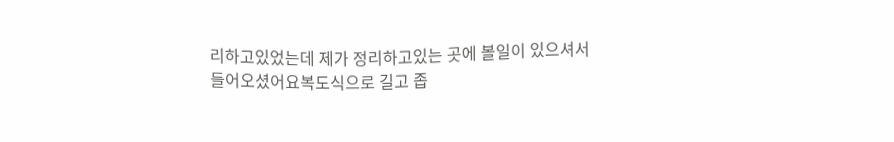리하고있었는데 제가 정리하고있는 곳에 볼일이 있으셔서 들어오셨어요복도식으로 길고 좁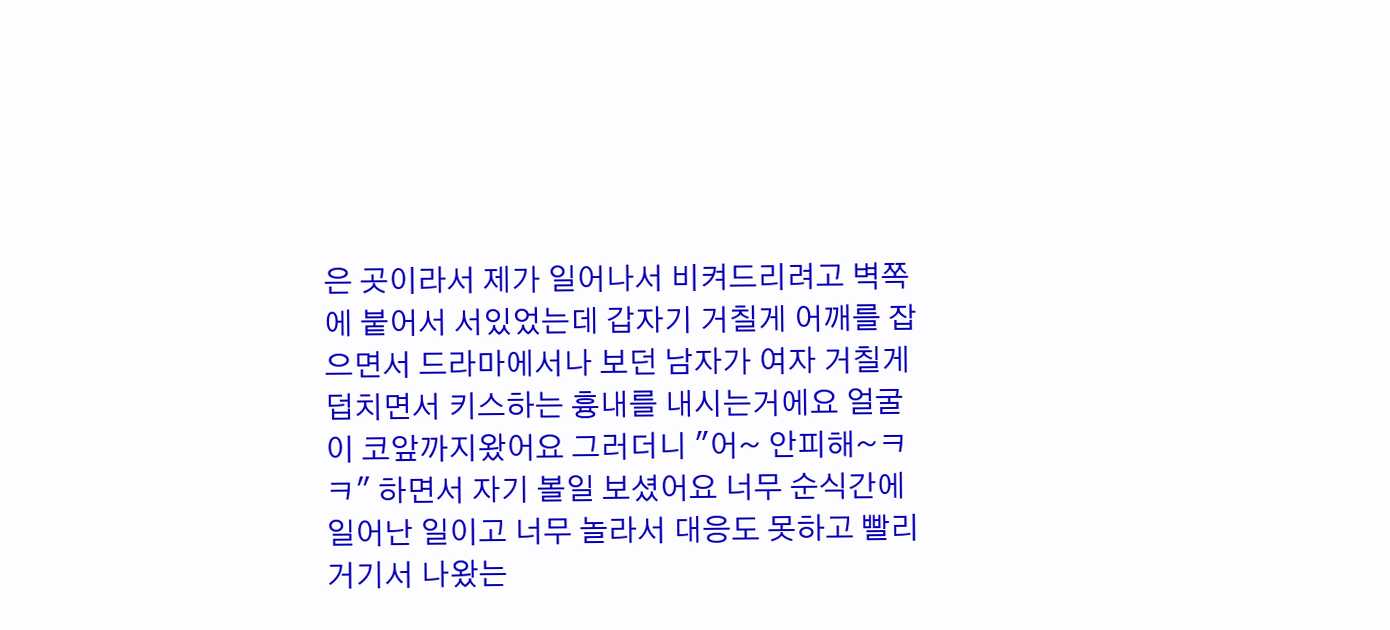은 곳이라서 제가 일어나서 비켜드리려고 벽쪽에 붙어서 서있었는데 갑자기 거칠게 어깨를 잡으면서 드라마에서나 보던 남자가 여자 거칠게 덥치면서 키스하는 흉내를 내시는거에요 얼굴이 코앞까지왔어요 그러더니 "어~ 안피해~ㅋㅋ" 하면서 자기 볼일 보셨어요 너무 순식간에 일어난 일이고 너무 놀라서 대응도 못하고 빨리 거기서 나왔는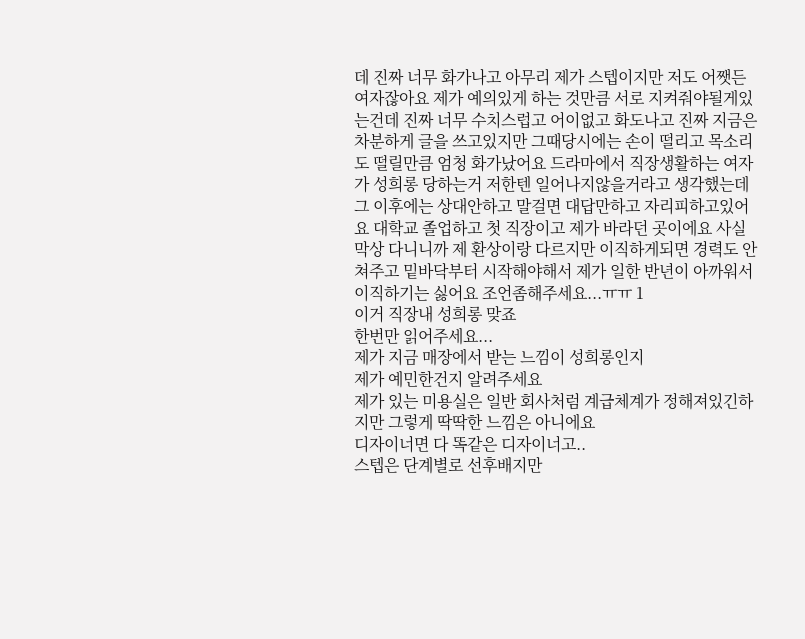데 진짜 너무 화가나고 아무리 제가 스텝이지만 저도 어쨋든 여자잖아요 제가 예의있게 하는 것만큼 서로 지켜줘야될게있는건데 진짜 너무 수치스럽고 어이없고 화도나고 진짜 지금은 차분하게 글을 쓰고있지만 그때당시에는 손이 떨리고 목소리도 떨릴만큼 엄청 화가났어요 드라마에서 직장생활하는 여자가 성희롱 당하는거 저한텐 일어나지않을거라고 생각했는데 그 이후에는 상대안하고 말걸면 대답만하고 자리피하고있어요 대학교 졸업하고 첫 직장이고 제가 바라던 곳이에요 사실 막상 다니니까 제 환상이랑 다르지만 이직하게되면 경력도 안쳐주고 밑바닥부터 시작해야해서 제가 일한 반년이 아까워서 이직하기는 싫어요 조언좀해주세요...ㅠㅠ 1
이거 직장내 성희롱 맞죠
한번만 읽어주세요...
제가 지금 매장에서 받는 느낌이 성희롱인지
제가 예민한건지 알려주세요
제가 있는 미용실은 일반 회사처럼 계급체계가 정해져있긴하지만 그렇게 딱딱한 느낌은 아니에요
디자이너면 다 똑같은 디자이너고..
스텝은 단계별로 선후배지만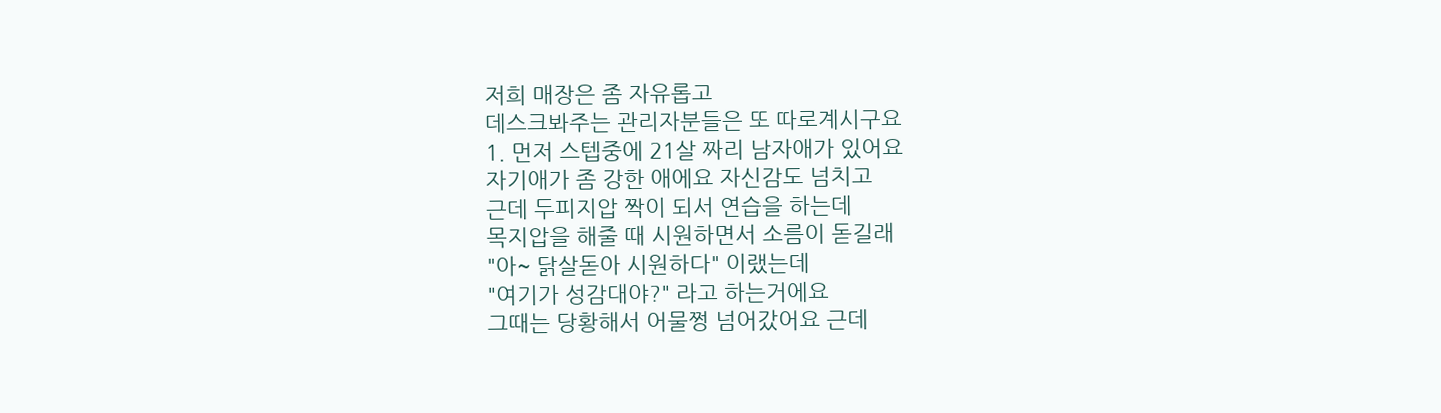저희 매장은 좀 자유롭고
데스크봐주는 관리자분들은 또 따로계시구요
1. 먼저 스텝중에 21살 짜리 남자애가 있어요
자기애가 좀 강한 애에요 자신감도 넘치고
근데 두피지압 짝이 되서 연습을 하는데
목지압을 해줄 때 시원하면서 소름이 돋길래
"아~ 닭살돋아 시원하다" 이랬는데
"여기가 성감대야?" 라고 하는거에요
그때는 당황해서 어물쩡 넘어갔어요 근데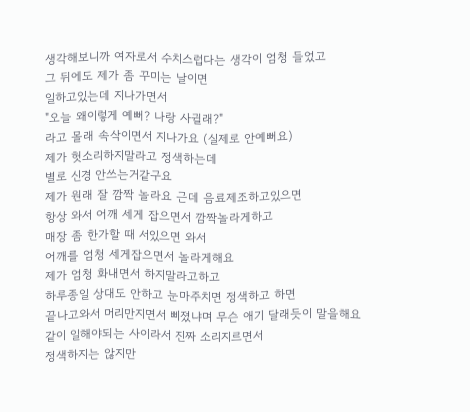생각해보니까 여자로서 수치스럽다는 생각이 엄청 들었고
그 뒤에도 제가 좀 꾸미는 날이면
일하고있는데 지나가면서
"오늘 왜이렇게 예뻐? 나랑 사귈래?"
라고 몰래 속삭이면서 지나가요 (실제로 안예뻐요)
제가 헛소리하지말라고 정색하는데
별로 신경 안쓰는거같구요
제가 원래 잘 깜짝 놀라요 근데 음료제조하고있으면
항상 와서 어깨 세게 잡으면서 깜짝놀라게하고
매장 좀 한가할 때 서있으면 와서
어깨를 엄청 세게잡으면서 놀라게해요
제가 엄청 화내면서 하지말라고하고
하루종일 상대도 안하고 눈마주치면 정색하고 하면
끝나고와서 머리만지면서 삐졌냐며 무슨 애기 달래듯이 말을해요
같이 일해야되는 사이라서 진짜 소리지르면서
정색하지는 않지만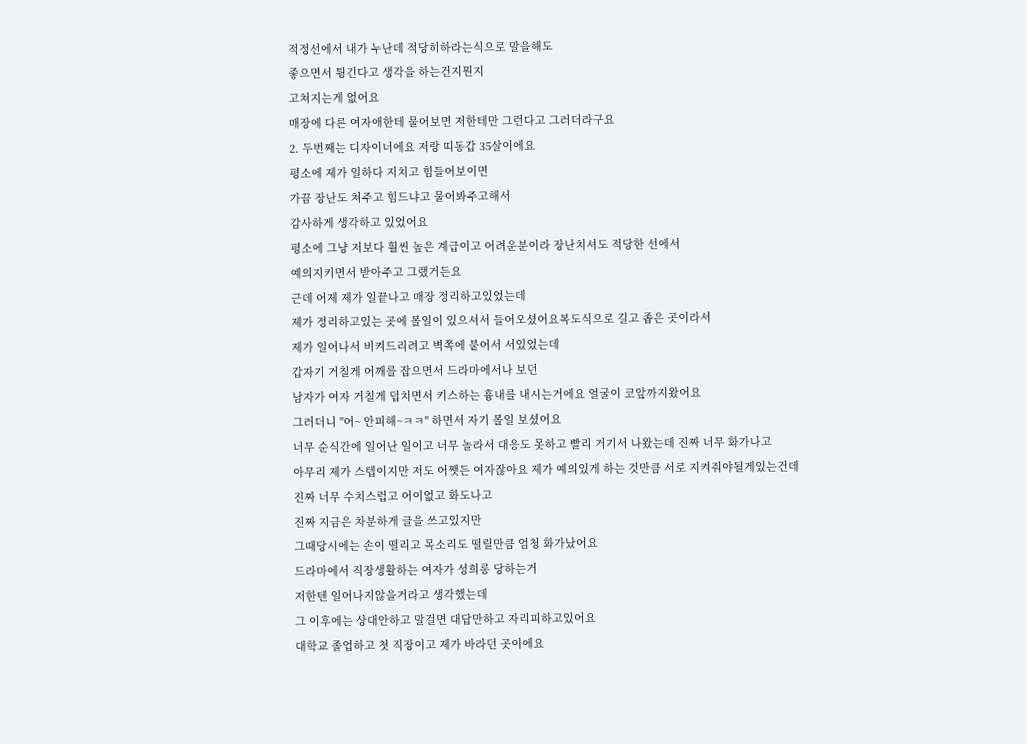적정선에서 내가 누난데 적당히하라는식으로 말을해도
좋으면서 튕긴다고 생각을 하는건지뭔지
고쳐지는게 없어요
매장에 다른 여자애한테 물어보면 저한테만 그런다고 그러더라구요
2. 두번째는 디자이너에요 저랑 띠동갑 35살이에요
평소에 제가 일하다 지치고 힘들어보이면
가끔 장난도 쳐주고 힘드냐고 물어봐주고해서
감사하게 생각하고 있었어요
평소에 그냥 저보다 훨씬 높은 계급이고 어려운분이라 장난치셔도 적당한 선에서
예의지키면서 받아주고 그랬거든요
근데 어제 제가 일끝나고 매장 정리하고있었는데
제가 정리하고있는 곳에 볼일이 있으셔서 들어오셨어요복도식으로 길고 좁은 곳이라서
제가 일어나서 비켜드리려고 벽쪽에 붙어서 서있었는데
갑자기 거칠게 어깨를 잡으면서 드라마에서나 보던
남자가 여자 거칠게 덥치면서 키스하는 흉내를 내시는거에요 얼굴이 코앞까지왔어요
그러더니 "어~ 안피해~ㅋㅋ" 하면서 자기 볼일 보셨어요
너무 순식간에 일어난 일이고 너무 놀라서 대응도 못하고 빨리 거기서 나왔는데 진짜 너무 화가나고
아무리 제가 스텝이지만 저도 어쨋든 여자잖아요 제가 예의있게 하는 것만큼 서로 지켜줘야될게있는건데
진짜 너무 수치스럽고 어이없고 화도나고
진짜 지금은 차분하게 글을 쓰고있지만
그때당시에는 손이 떨리고 목소리도 떨릴만큼 엄청 화가났어요
드라마에서 직장생활하는 여자가 성희롱 당하는거
저한텐 일어나지않을거라고 생각했는데
그 이후에는 상대안하고 말걸면 대답만하고 자리피하고있어요
대학교 졸업하고 첫 직장이고 제가 바라던 곳이에요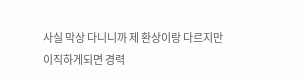사실 막상 다니니까 제 환상이랑 다르지만
이직하게되면 경력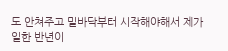도 안쳐주고 밑바닥부터 시작해야해서 제가 일한 반년이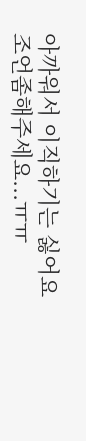아까워서 이직하기는 싫어요
조언좀해주세요...ㅠㅠ